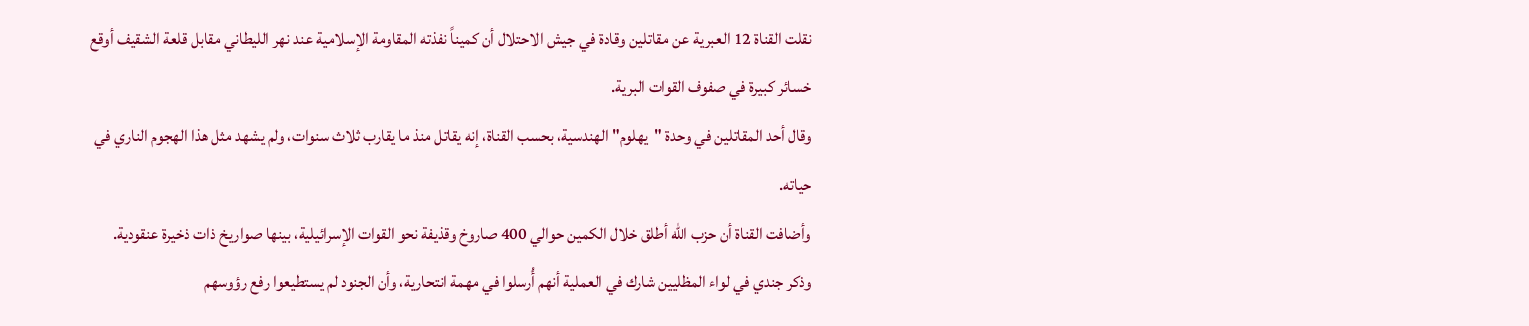نقلت القناة 12 العبرية عن مقاتلين وقادة في جيش الاحتلال أن كميناً نفذته المقاومة الإسلامية عند نهر الليطاني مقابل قلعة الشقيف أوقع خسائر كبيرة في صفوف القوات البرية.
وقال أحد المقاتلين في وحدة "يهلوم" الهندسية، بحسب القناة، إنه يقاتل منذ ما يقارب ثلاث سنوات، ولم يشهد مثل هذا الهجوم الناري في حياته.
وأضافت القناة أن حزب الله أطلق خلال الكمين حوالي 400 صاروخ وقذيفة نحو القوات الإسرائيلية، بينها صواريخ ذات ذخيرة عنقودية.
وذكر جندي في لواء المظليين شارك في العملية أنهم أُرسلوا في مهمة انتحارية، وأن الجنود لم يستطيعوا رفع رؤوسهم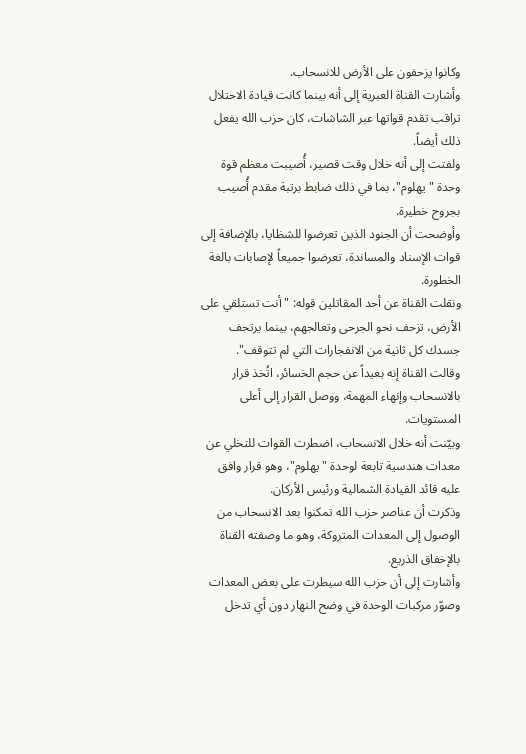وكانوا يزحفون على الأرض للانسحاب.
وأشارت القناة العبرية إلى أنه بينما كانت قيادة الاحتلال تراقب تقدم قواتها عبر الشاشات، كان حزب الله يفعل ذلك أيضاً.
ولفتت إلى أنه خلال وقت قصير، أُصيبت معظم قوة وحدة "يهلوم"، بما في ذلك ضابط برتبة مقدم أُصيب بجروح خطيرة.
وأوضحت أن الجنود الذين تعرضوا للشظايا، بالإضافة إلى قوات الإسناد والمساندة، تعرضوا جميعاً لإصابات بالغة الخطورة.
ونقلت القناة عن أحد المقاتلين قوله: "أنت تستلقي على الأرض، تزحف نحو الجرحى وتعالجهم، بينما يرتجف جسدك كل ثانية من الانفجارات التي لم تتوقف".
وقالت القناة إنه بعيداً عن حجم الخسائر، اتُخذ قرار بالانسحاب وإنهاء المهمة، ووصل القرار إلى أعلى المستويات.
وبيّنت أنه خلال الانسحاب، اضطرت القوات للتخلي عن معدات هندسية تابعة لوحدة "يهلوم"، وهو قرار وافق عليه قائد القيادة الشمالية ورئيس الأركان.
وذكرت أن عناصر حزب الله تمكنوا بعد الانسحاب من الوصول إلى المعدات المتروكة، وهو ما وصفته القناة بالإخفاق الذريع.
وأشارت إلى أن حزب الله سيطرت على بعض المعدات وصوّر مركبات الوحدة في وضح النهار دون أي تدخل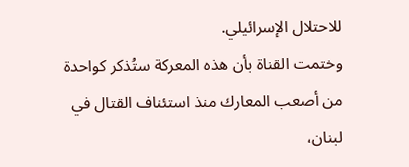للاحتلال الإسرائيلي.
وختمت القناة بأن هذه المعركة ستُذكر كواحدة من أصعب المعارك منذ استئناف القتال في لبنان،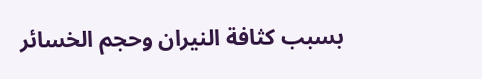بسبب كثافة النيران وحجم الخسائر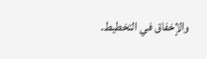والإخفاق في التخطيط.